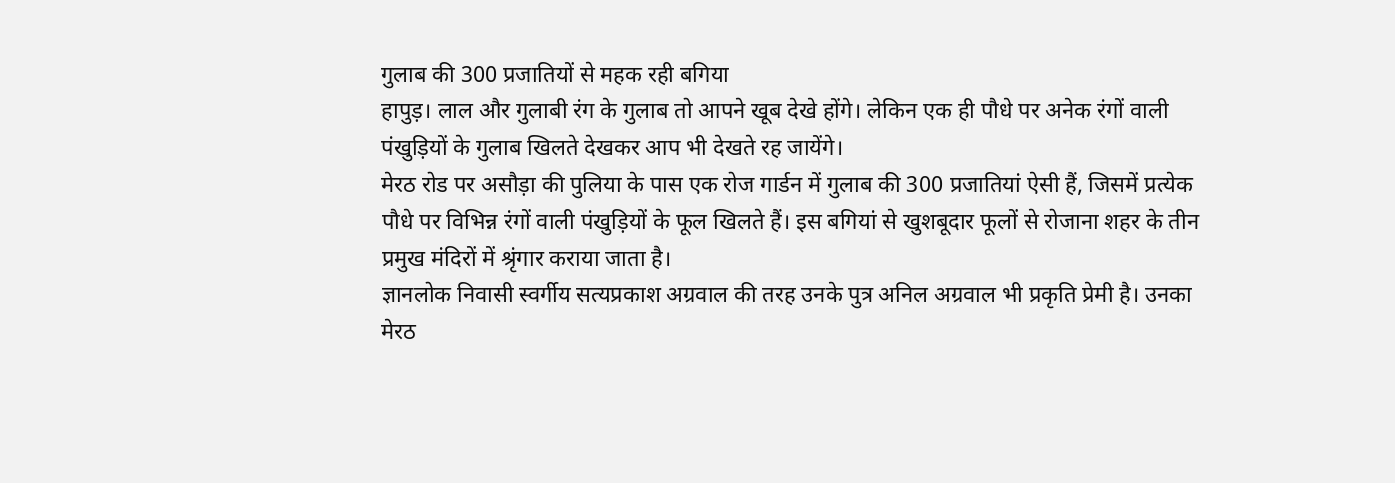गुलाब की 300 प्रजातियों से महक रही बगिया
हापुड़। लाल और गुलाबी रंग के गुलाब तो आपने खूब देखे होंगे। लेकिन एक ही पौधे पर अनेक रंगों वाली पंखुड़ियों के गुलाब खिलते देखकर आप भी देखते रह जायेंगे।
मेरठ रोड पर असौड़ा की पुलिया के पास एक रोज गार्डन में गुलाब की 300 प्रजातियां ऐसी हैं, जिसमें प्रत्येक पौधे पर विभिन्न रंगों वाली पंखुड़ियों के फूल खिलते हैं। इस बगियां से खुशबूदार फूलों से रोजाना शहर के तीन प्रमुख मंदिरों में श्रृंगार कराया जाता है।
ज्ञानलोक निवासी स्वर्गीय सत्यप्रकाश अग्रवाल की तरह उनके पुत्र अनिल अग्रवाल भी प्रकृति प्रेमी है। उनका मेरठ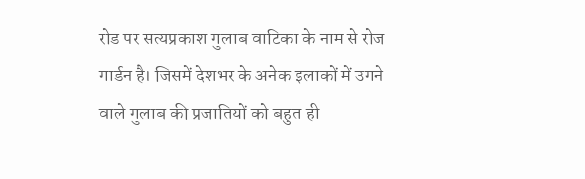रोड पर सत्यप्रकाश गुलाब वाटिका के नाम से रोज गार्डन है। जिसमें देशभर के अनेक इलाकों में उगने वाले गुलाब की प्रजातियों को बहुत ही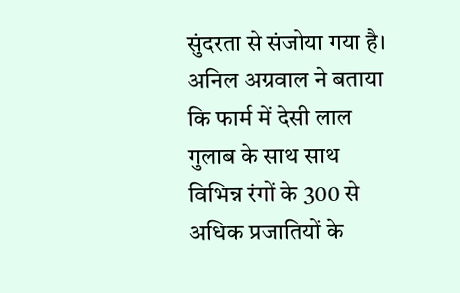सुंदरता से संजोया गया है।
अनिल अग्रवाल ने बताया कि फार्म में देसी लाल गुलाब के साथ साथ विभिन्न रंगों के 300 से अधिक प्रजातियों के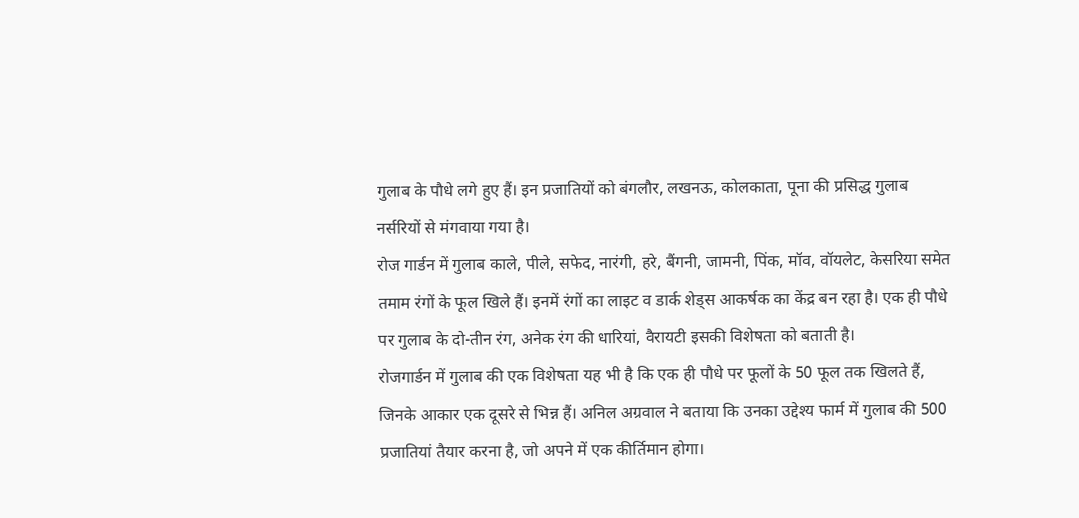गुलाब के पौधे लगे हुए हैं। इन प्रजातियों को बंगलौर, लखनऊ, कोलकाता, पूना की प्रसिद्ध गुलाब नर्सरियों से मंगवाया गया है।
रोज गार्डन में गुलाब काले, पीले, सफेद, नारंगी, हरे, बैंगनी, जामनी, पिंक, मॉव, वॉयलेट, केसरिया समेत तमाम रंगों के फूल खिले हैं। इनमें रंगों का लाइट व डार्क शेड्स आकर्षक का केंद्र बन रहा है। एक ही पौधे पर गुलाब के दो-तीन रंग, अनेक रंग की धारियां, वैरायटी इसकी विशेषता को बताती है।
रोजगार्डन में गुलाब की एक विशेषता यह भी है कि एक ही पौधे पर फूलों के 50 फूल तक खिलते हैं, जिनके आकार एक दूसरे से भिन्न हैं। अनिल अग्रवाल ने बताया कि उनका उद्देश्य फार्म में गुलाब की 500 प्रजातियां तैयार करना है, जो अपने में एक कीर्तिमान होगा।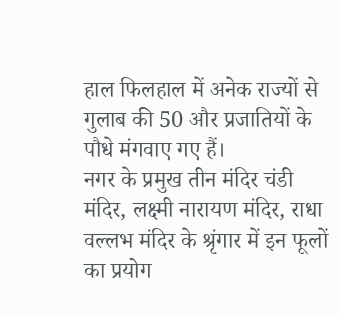हाल फिलहाल में अनेक राज्यों से गुलाब की 50 और प्रजातियों के पौधे मंगवाए गए हैं।
नगर के प्रमुख तीन मंदिर चंडी मंदिर, लक्ष्मी नारायण मंदिर, राधा वल्लभ मंदिर के श्रृंगार में इन फूलों का प्रयोग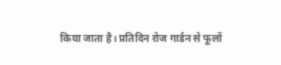किया जाता है। प्रतिदिन रोज गार्डन से फूलों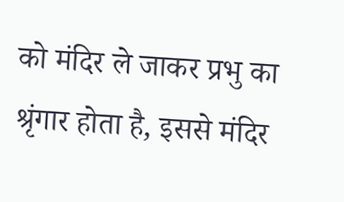को मंदिर ले जाकर प्रभु का श्रृंगार होता है, इससे मंदिर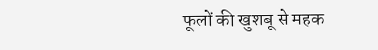फूलों की खुशबू से महक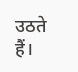उठते हैं।